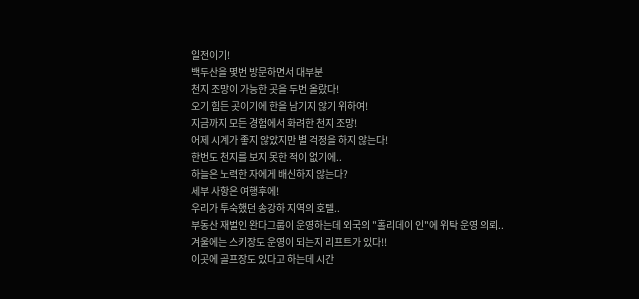일전이기!
백두산을 몇번 방문하면서 대부분
천지 조망이 가능한 곳을 두번 올랐다!
오기 힘든 곳이기에 한을 남기지 않기 위하여!
지금까지 모든 경험에서 화려한 천지 조망!
어제 시계가 좋지 않았지만 별 걱정을 하지 않는다!
한번도 천지를 보지 못한 적이 없기에..
하늘은 노력한 자에게 배신하지 않는다?
세부 사항은 여행후에!
우리가 투숙했던 송강하 지역의 호텔..
부동산 재벌인 완다그룹이 운영하는데 외국의 "홀리데이 인"에 위탁 운영 의뢰..
겨울에는 스키장도 운영이 되는지 리프트가 있다!!
이곳에 골프장도 있다고 하는데 시간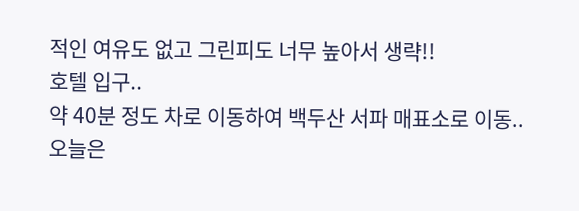적인 여유도 없고 그린피도 너무 높아서 생략!!
호텔 입구..
약 40분 정도 차로 이동하여 백두산 서파 매표소로 이동..
오늘은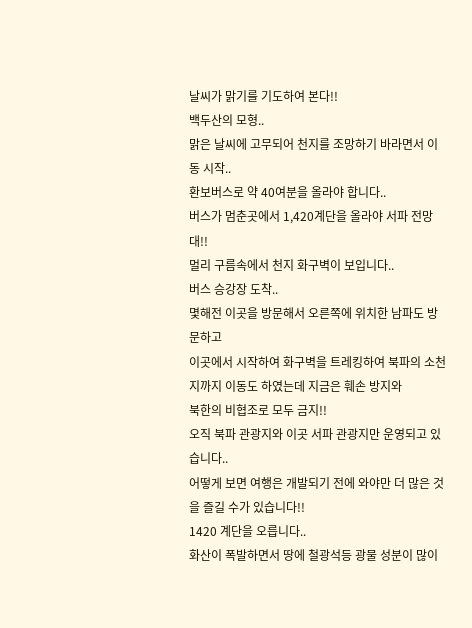날씨가 맑기를 기도하여 본다!!
백두산의 모형..
맑은 날씨에 고무되어 천지를 조망하기 바라면서 이동 시작..
환보버스로 약 40여분을 올라야 합니다..
버스가 멈춘곳에서 1,420계단을 올라야 서파 전망대!!
멀리 구름속에서 천지 화구벽이 보입니다..
버스 승강장 도착..
몇해전 이곳을 방문해서 오른쪽에 위치한 남파도 방문하고
이곳에서 시작하여 화구벽을 트레킹하여 북파의 소천지까지 이동도 하였는데 지금은 훼손 방지와
북한의 비협조로 모두 금지!!
오직 북파 관광지와 이곳 서파 관광지만 운영되고 있습니다..
어떻게 보면 여행은 개발되기 전에 와야만 더 많은 것을 즐길 수가 있습니다!!
1420 계단을 오릅니다..
화산이 폭발하면서 땅에 철광석등 광물 성분이 많이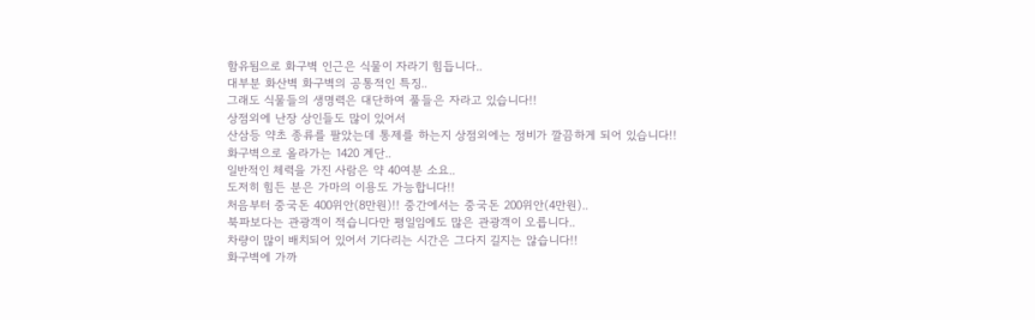함유됨으로 화구벽 인근은 식물이 자라기 힘듭니다..
대부분 화산벽 화구벽의 공통적인 특징..
그래도 식물들의 생명력은 대단하여 풀들은 자라고 있습니다!!
상점외에 난장 상인들도 많이 있어서
산삼등 약초 종류를 팔았는데 통제를 하는지 상점외에는 정비가 깔끔하게 되어 있습니다!!
화구벽으로 올라가는 1420 계단..
일반적인 체력을 가진 사람은 약 40여분 소요..
도저히 힘든 분은 가마의 이용도 가능합니다!!
처음부터 중국돈 400위안(8만원)!! 중간에서는 중국돈 200위안(4만원)..
북파보다는 관광객이 적습니다만 평일임에도 많은 관광객이 오릅니다..
차량이 많이 배치되어 있어서 기다리는 시간은 그다지 길지는 않습니다!!
화구벽에 가까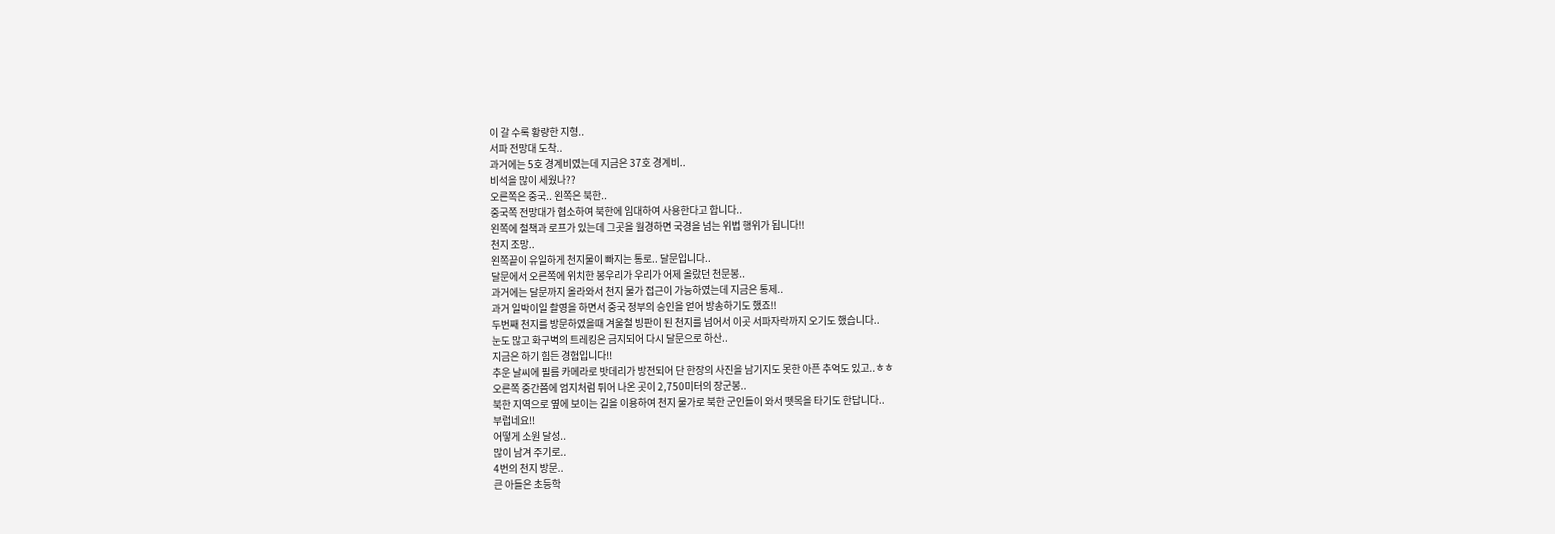이 갈 수록 황량한 지형..
서파 전망대 도착..
과거에는 5호 경계비였는데 지금은 37호 경계비..
비석을 많이 세웠나??
오른쪽은 중국.. 왼쪽은 북한..
중국쪽 전망대가 협소하여 북한에 임대하여 사용한다고 합니다..
왼쪽에 철책과 로프가 있는데 그곳을 월경하면 국경을 넘는 위법 행위가 됩니다!!
천지 조망..
왼쪽끝이 유일하게 천지물이 빠지는 통로.. 달문입니다..
달문에서 오른쪽에 위치한 봉우리가 우리가 어제 올랐던 천문봉..
과거에는 달문까지 올라와서 천지 물가 접근이 가능하였는데 지금은 통제..
과거 일박이일 촬영을 하면서 중국 정부의 승인을 얻어 방송하기도 했죠!!
두번째 천지를 방문하였을때 겨울철 빙판이 된 천지를 넘어서 이곳 서파자락까지 오기도 했습니다..
눈도 많고 화구벽의 트레킹은 금지되어 다시 달문으로 하산..
지금은 하기 힘든 경험입니다!!
추운 날씨에 필름 카메라로 밧데리가 방전되어 단 한장의 사진을 남기지도 못한 아픈 추억도 있고..ㅎㅎ
오른쪽 중간쯤에 엄지처럼 튀어 나온 곳이 2,750미터의 장군봉..
북한 지역으로 옆에 보이는 길을 이용하여 천지 물가로 북한 군인들이 와서 뗏목을 타기도 한답니다..
부럽네요!!
어떻게 소원 달성..
많이 남겨 주기로..
4번의 천지 방문..
큰 아들은 초등학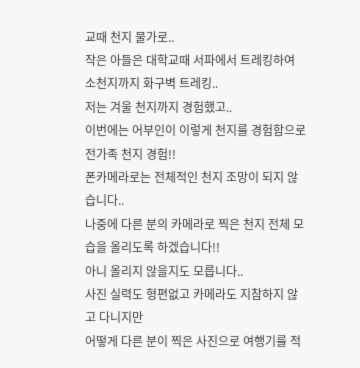교때 천지 물가로..
작은 아들은 대학교때 서파에서 트레킹하여 소천지까지 화구벽 트레킹..
저는 겨울 천지까지 경험했고..
이번에는 어부인이 이렇게 천지를 경험함으로 전가족 천지 경험!!
폰카메라로는 전체적인 천지 조망이 되지 않습니다..
나중에 다른 분의 카메라로 찍은 천지 전체 모습을 올리도록 하겠습니다!!
아니 올리지 않을지도 모릅니다..
사진 실력도 형편없고 카메라도 지참하지 않고 다니지만
어떻게 다른 분이 찍은 사진으로 여행기를 적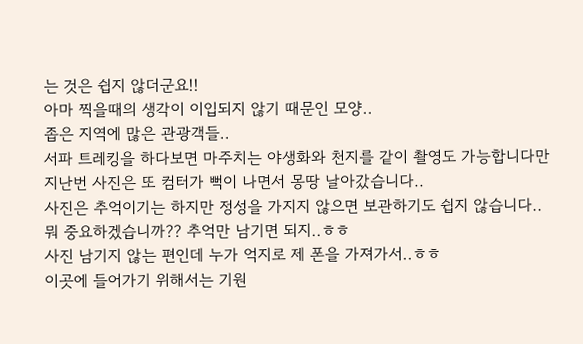는 것은 쉽지 않더군요!!
아마 찍을때의 생각이 이입되지 않기 때문인 모양..
좁은 지역에 많은 관광객들..
서파 트레킹을 하다보면 마주치는 야생화와 천지를 같이 촬영도 가능합니다만
지난번 사진은 또 컴터가 뻑이 나면서 몽땅 날아갔습니다..
사진은 추억이기는 하지만 정성을 가지지 않으면 보관하기도 쉽지 않습니다..
뭐 중요하겠습니까?? 추억만 남기면 되지..ㅎㅎ
사진 남기지 않는 편인데 누가 억지로 제 폰을 가져가서..ㅎㅎ
이곳에 들어가기 위해서는 기원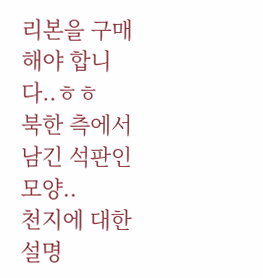리본을 구매해야 합니다..ㅎㅎ
북한 측에서 남긴 석판인 모양..
천지에 대한 설명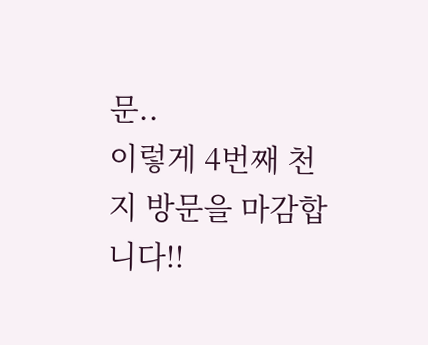문..
이렇게 4번째 천지 방문을 마감합니다!!